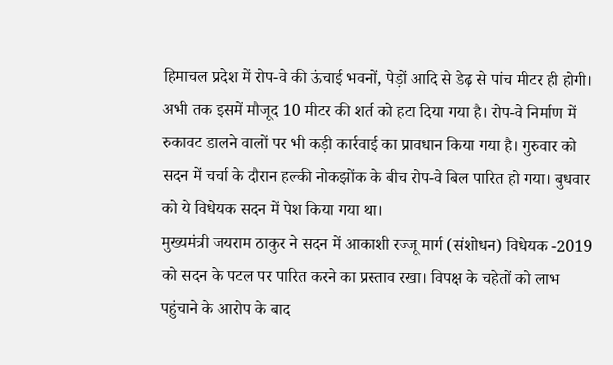हिमाचल प्रदेश में रोप-वे की ऊंचाई भवनों, पेड़ों आदि से डेढ़ से पांच मीटर ही होगी। अभी तक इसमें मौजूद 10 मीटर की शर्त को हटा दिया गया है। रोप-वे निर्माण में रुकावट डालने वालों पर भी कड़ी कार्रवाई का प्रावधान किया गया है। गुरुवार को सदन में चर्चा के दौरान हल्की नोकझोंक के बीच रोप-वे बिल पारित हो गया। बुधवार को ये विधेयक सदन में पेश किया गया था।
मुख्यमंत्री जयराम ठाकुर ने सदन में आकाशी रज्जू मार्ग (संशोधन) विधेयक -2019 को सदन के पटल पर पारित करने का प्रस्ताव रखा। विपक्ष के चहेतों को लाभ पहुंचाने के आरोप के बाद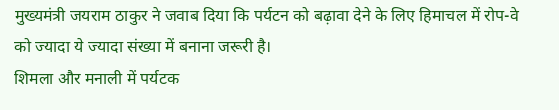मुख्यमंत्री जयराम ठाकुर ने जवाब दिया कि पर्यटन को बढ़ावा देने के लिए हिमाचल में रोप-वे को ज्यादा ये ज्यादा संख्या में बनाना जरूरी है।
शिमला और मनाली में पर्यटक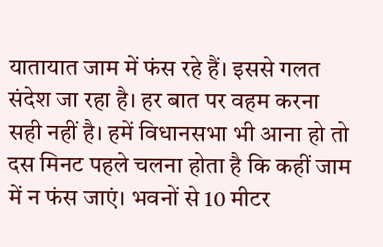यातायात जाम में फंस रहे हैं। इससे गलत संदेश जा रहा है। हर बात पर वहम करना सही नहीं है। हमें विधानसभा भी आना हो तो दस मिनट पहले चलना होता है कि कहीं जाम में न फंस जाएं। भवनों से 10 मीटर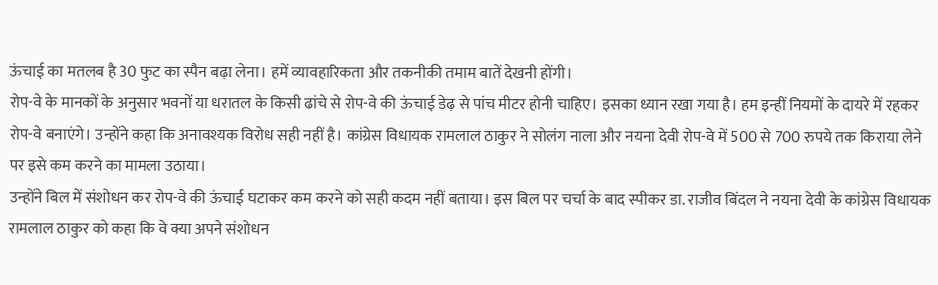ऊंचाई का मतलब है 30 फुट का स्पैन बढ़ा लेना। हमें व्यावहारिकता और तकनीकी तमाम बातें देखनी होंगी।
रोप-वे के मानकों के अनुसार भवनों या धरातल के किसी ढांचे से रोप-वे की ऊंचाई डेढ़ से पांच मीटर होनी चाहिए। इसका ध्यान रखा गया है। हम इन्हीं नियमों के दायरे में रहकर रोप-वे बनाएंगे। उन्होंने कहा कि अनावश्यक विरोध सही नहीं है। कांग्रेस विधायक रामलाल ठाकुर ने सोलंग नाला और नयना देवी रोप-वे में 500 से 700 रुपये तक किराया लेने पर इसे कम करने का मामला उठाया।
उन्होंने बिल में संशोधन कर रोप-वे की ऊंचाई घटाकर कम करने को सही कदम नहीं बताया। इस बिल पर चर्चा के बाद स्पीकर डा. राजीव बिंदल ने नयना देवी के कांग्रेस विधायक रामलाल ठाकुर को कहा कि वे क्या अपने संशोधन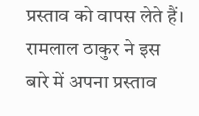प्रस्ताव को वापस लेते हैं। रामलाल ठाकुर ने इस बारे में अपना प्रस्ताव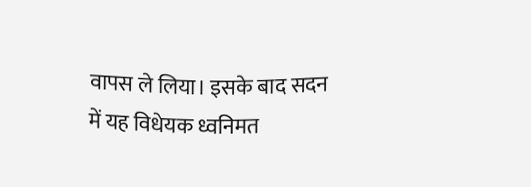वापस ले लिया। इसके बाद सदन में यह विधेयक ध्वनिमत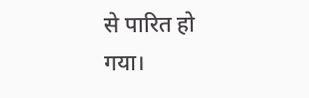से पारित हो गया।